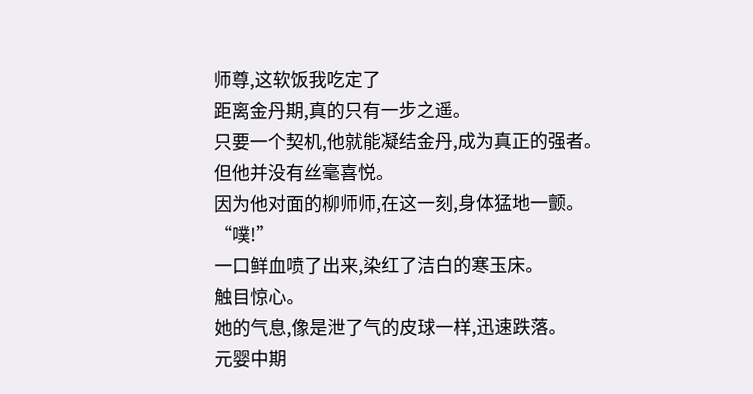师尊,这软饭我吃定了
距离金丹期,真的只有一步之遥。
只要一个契机,他就能凝结金丹,成为真正的强者。
但他并没有丝毫喜悦。
因为他对面的柳师师,在这一刻,身体猛地一颤。
“噗!”
一口鲜血喷了出来,染红了洁白的寒玉床。
触目惊心。
她的气息,像是泄了气的皮球一样,迅速跌落。
元婴中期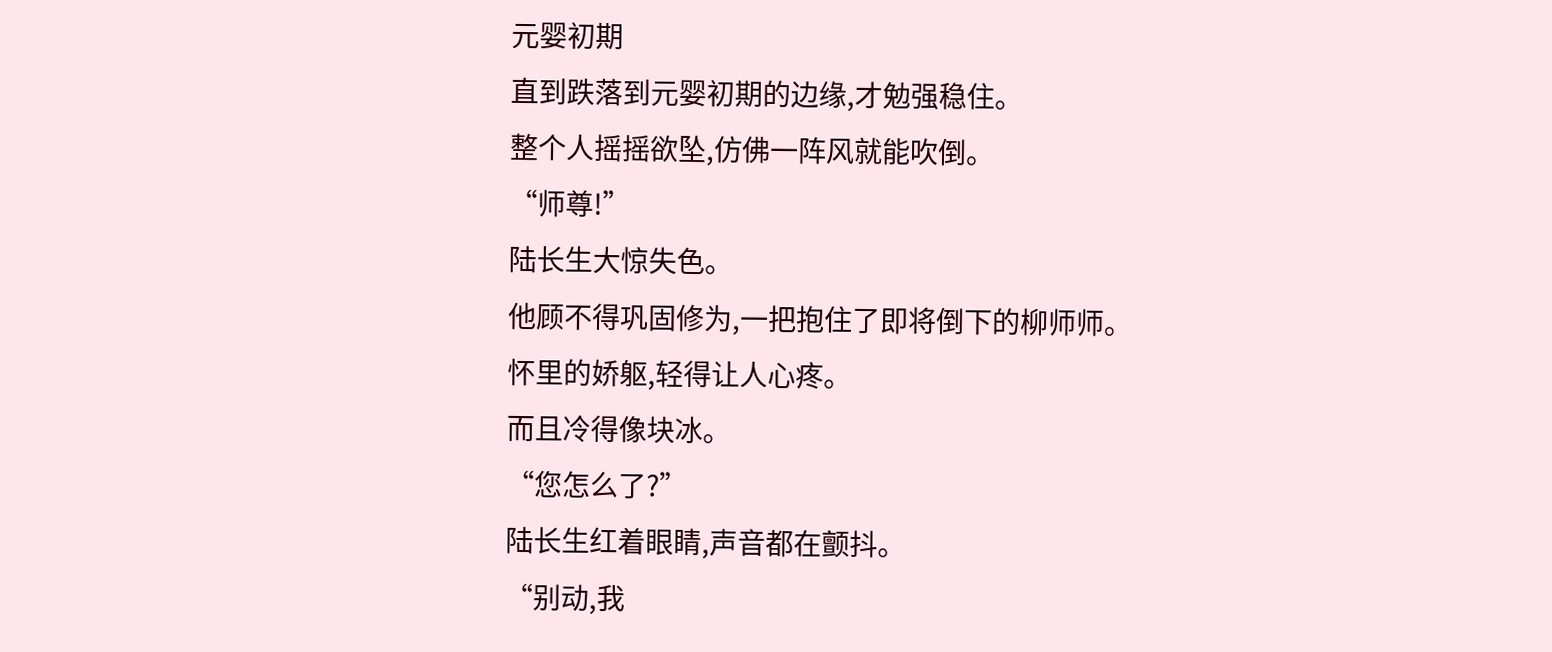元婴初期
直到跌落到元婴初期的边缘,才勉强稳住。
整个人摇摇欲坠,仿佛一阵风就能吹倒。
“师尊!”
陆长生大惊失色。
他顾不得巩固修为,一把抱住了即将倒下的柳师师。
怀里的娇躯,轻得让人心疼。
而且冷得像块冰。
“您怎么了?”
陆长生红着眼睛,声音都在颤抖。
“别动,我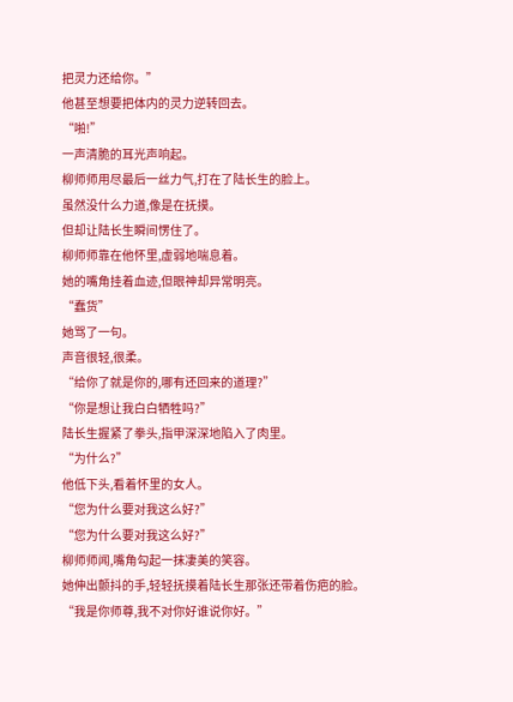把灵力还给你。”
他甚至想要把体内的灵力逆转回去。
“啪!”
一声清脆的耳光声响起。
柳师师用尽最后一丝力气,打在了陆长生的脸上。
虽然没什么力道,像是在抚摸。
但却让陆长生瞬间愣住了。
柳师师靠在他怀里,虚弱地喘息着。
她的嘴角挂着血迹,但眼神却异常明亮。
“蠢货”
她骂了一句。
声音很轻,很柔。
“给你了就是你的,哪有还回来的道理?”
“你是想让我白白牺牲吗?”
陆长生握紧了拳头,指甲深深地陷入了肉里。
“为什么?”
他低下头,看着怀里的女人。
“您为什么要对我这么好?”
“您为什么要对我这么好?”
柳师师闻,嘴角勾起一抹凄美的笑容。
她伸出颤抖的手,轻轻抚摸着陆长生那张还带着伤疤的脸。
“我是你师尊,我不对你好谁说你好。”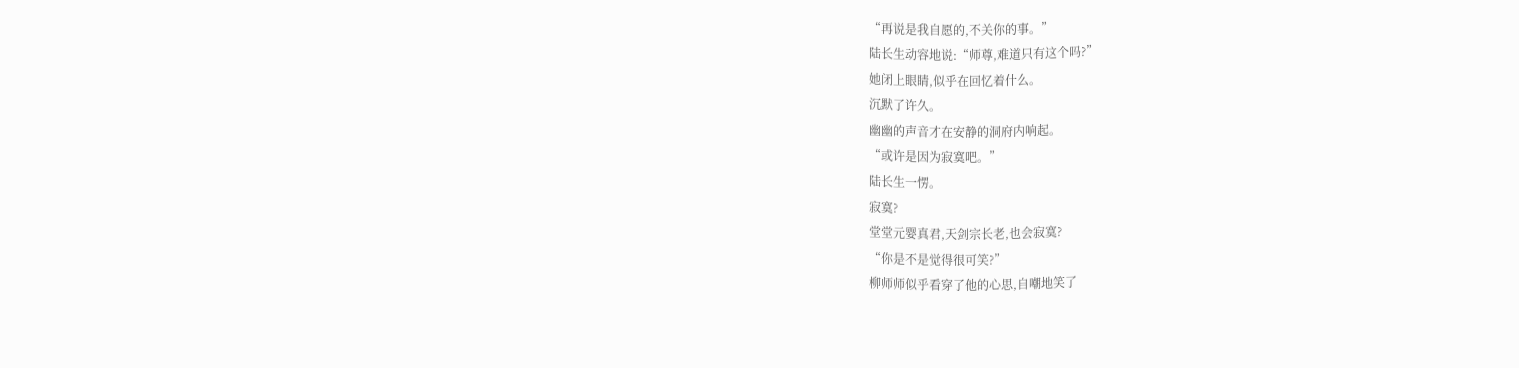“再说是我自愿的,不关你的事。”
陆长生动容地说:“师尊,难道只有这个吗?”
她闭上眼睛,似乎在回忆着什么。
沉默了许久。
幽幽的声音才在安静的洞府内响起。
“或许是因为寂寞吧。”
陆长生一愣。
寂寞?
堂堂元婴真君,天剑宗长老,也会寂寞?
“你是不是觉得很可笑?”
柳师师似乎看穿了他的心思,自嘲地笑了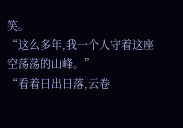笑。
“这么多年,我一个人守着这座空荡荡的山峰。”
“看着日出日落,云卷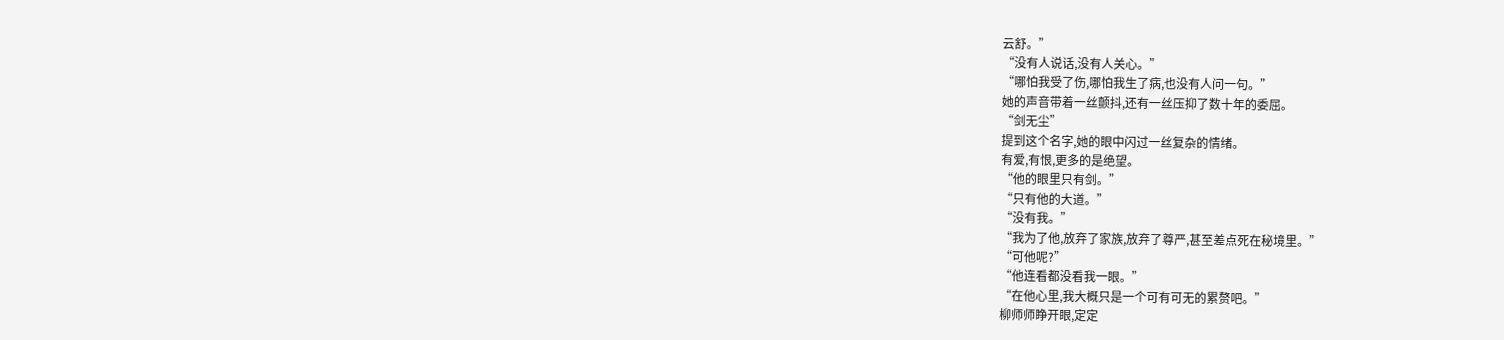云舒。”
“没有人说话,没有人关心。”
“哪怕我受了伤,哪怕我生了病,也没有人问一句。”
她的声音带着一丝颤抖,还有一丝压抑了数十年的委屈。
“剑无尘”
提到这个名字,她的眼中闪过一丝复杂的情绪。
有爱,有恨,更多的是绝望。
“他的眼里只有剑。”
“只有他的大道。”
“没有我。”
“我为了他,放弃了家族,放弃了尊严,甚至差点死在秘境里。”
“可他呢?”
“他连看都没看我一眼。”
“在他心里,我大概只是一个可有可无的累赘吧。”
柳师师睁开眼,定定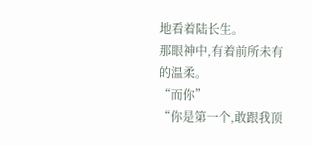地看着陆长生。
那眼神中,有着前所未有的温柔。
“而你”
“你是第一个,敢跟我顶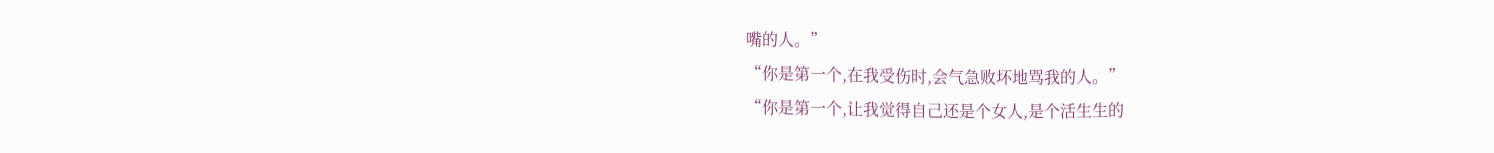嘴的人。”
“你是第一个,在我受伤时,会气急败坏地骂我的人。”
“你是第一个,让我觉得自己还是个女人,是个活生生的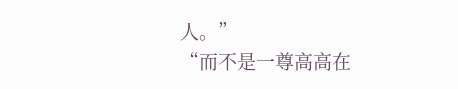人。”
“而不是一尊高高在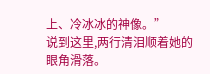上、冷冰冰的神像。”
说到这里,两行清泪顺着她的眼角滑落。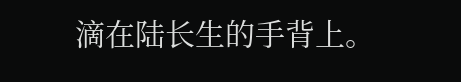滴在陆长生的手背上。